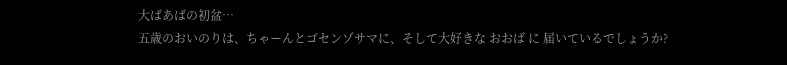大ばあばの初盆…
五歳のおいのりは、ちゃーんとゴセンゾサマに、そして大好きな おおば に 届いているでしょうか?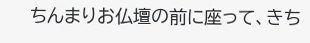ちんまりお仏壇の前に座って、きち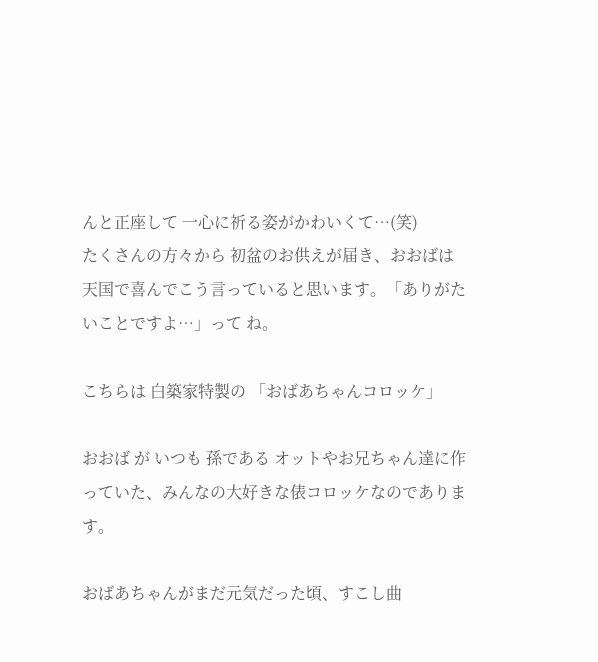んと正座して 一心に祈る姿がかわいくて…(笑)
たくさんの方々から 初盆のお供えが届き、おおばは 天国で喜んでこう言っていると思います。「ありがたいことですよ…」って ね。

こちらは 白築家特製の 「おばあちゃんコロッケ」

おおば が いつも 孫である オットやお兄ちゃん達に作っていた、みんなの大好きな俵コロッケなのであります。

おばあちゃんがまだ元気だった頃、すこし曲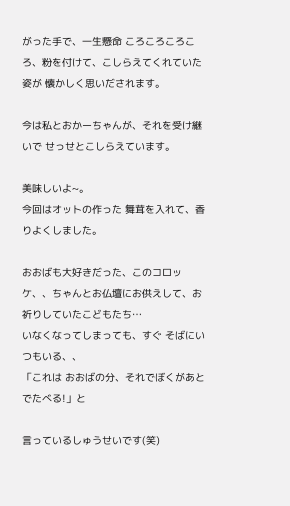がった手で、一生懸命 ころころころころ、粉を付けて、こしらえてくれていた姿が 懐かしく思いだされます。

今は私とおかーちゃんが、それを受け継いで せっせとこしらえています。

美味しいよ~。
今回はオットの作った 舞茸を入れて、香りよくしました。

おおばも大好きだった、このコロッケ、、ちゃんとお仏壇にお供えして、お祈りしていたこどもたち…
いなくなってしまっても、すぐ そばにいつもいる、、
「これは おおばの分、それでぼくがあとでたべる!」と

言っているしゅうせいです(笑)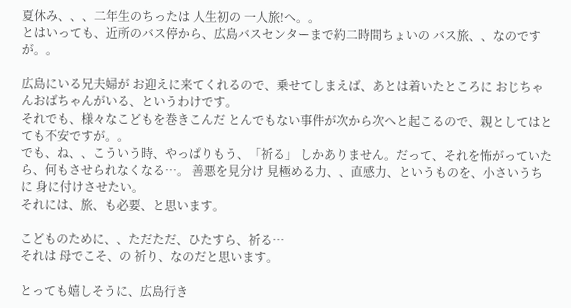夏休み、、、二年生のちったは 人生初の 一人旅!へ。。
とはいっても、近所のバス停から、広島バスセンターまで約二時間ちょいの バス旅、、なのですが。。

広島にいる兄夫婦が お迎えに来てくれるので、乗せてしまえば、あとは着いたところに おじちゃんおばちゃんがいる、というわけです。
それでも、様々なこどもを巻きこんだ とんでもない事件が次から次へと起こるので、親としてはとても不安ですが。。
でも、ね、、こういう時、やっぱりもう、「祈る」 しかありません。だって、それを怖がっていたら、何もさせられなくなる…。 善悪を見分け 見極める力、、直感力、というものを、小さいうちに 身に付けさせたい。
それには、旅、も必要、と思います。

こどものために、、ただただ、ひたすら、祈る…
それは 母でこそ、の 祈り、なのだと思います。

とっても嬉しそうに、広島行き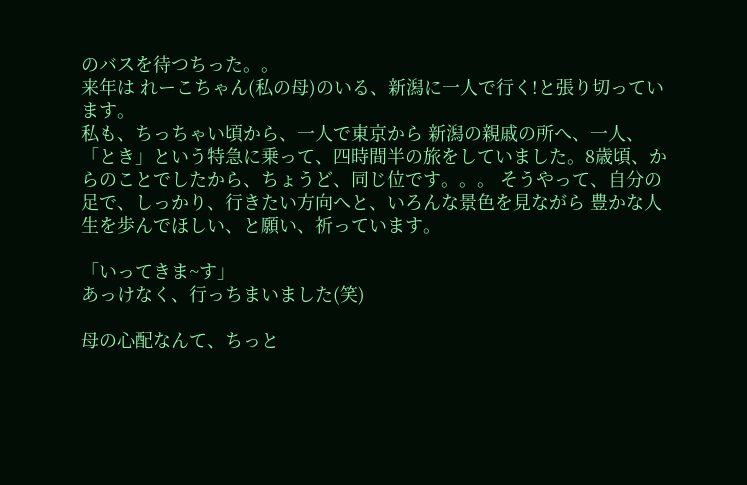のバスを待つちった。。
来年は れーこちゃん(私の母)のいる、新潟に一人で行く!と張り切っています。
私も、ちっちゃい頃から、一人で東京から 新潟の親戚の所へ、一人、「とき」という特急に乗って、四時間半の旅をしていました。8歳頃、からのことでしたから、ちょうど、同じ位です。。。 そうやって、自分の足で、しっかり、行きたい方向へと、いろんな景色を見ながら 豊かな人生を歩んでほしい、と願い、祈っています。

「いってきま~す」
あっけなく、行っちまいました(笑)

母の心配なんて、ちっと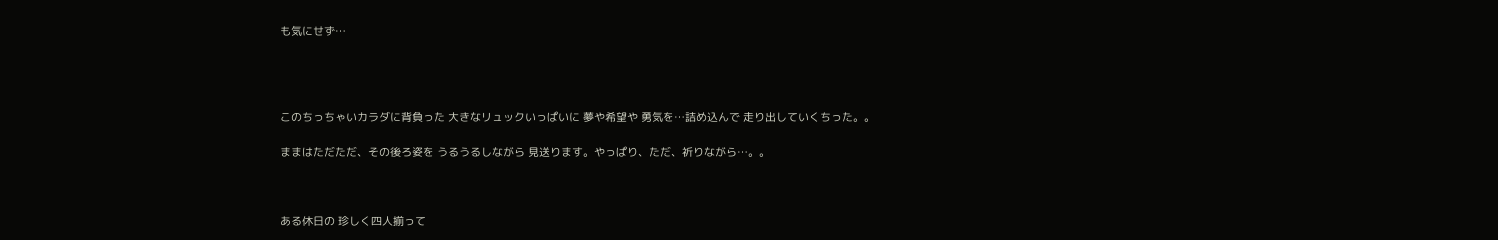も気にせず…




このちっちゃいカラダに背負った 大きなリュックいっぱいに 夢や希望や 勇気を…詰め込んで 走り出していくちった。。

ままはただただ、その後ろ姿を うるうるしながら 見送ります。やっぱり、ただ、祈りながら…。。



ある休日の 珍しく四人揃って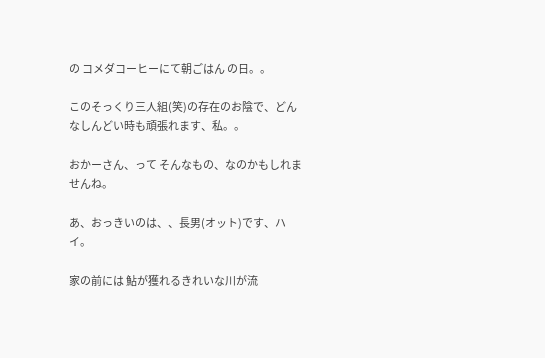の コメダコーヒーにて朝ごはん の日。。

このそっくり三人組(笑)の存在のお陰で、どんなしんどい時も頑張れます、私。。

おかーさん、って そんなもの、なのかもしれませんね。

あ、おっきいのは、、長男(オット)です、ハイ。

家の前には 鮎が獲れるきれいな川が流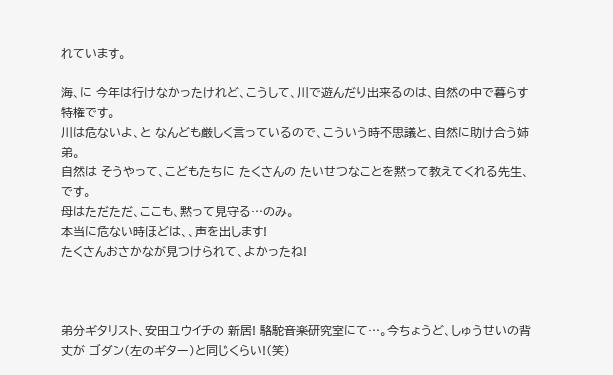れています。

海、に 今年は行けなかったけれど、こうして、川で遊んだり出来るのは、自然の中で暮らす特権です。
川は危ないよ、と なんども厳しく言っているので、こういう時不思議と、自然に助け合う姉弟。
自然は そうやって、こどもたちに たくさんの たいせつなことを黙って教えてくれる先生、です。
母はただただ、ここも、黙って見守る…のみ。
本当に危ない時ほどは、、声を出します!
たくさんおさかなが見つけられて、よかったね!



弟分ギタリスト、安田ユウイチの 新居! 駱駝音楽研究室にて…。今ちょうど、しゅうせいの背丈が ゴダン(左のギター)と同じくらい!(笑)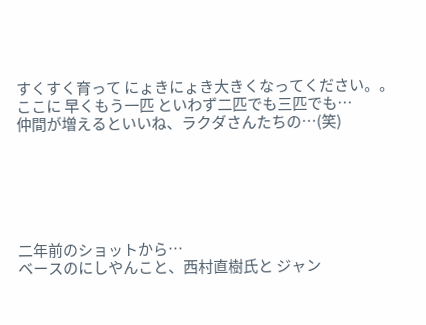すくすく育って にょきにょき大きくなってください。。
ここに 早くもう一匹 といわず二匹でも三匹でも…
仲間が増えるといいね、ラクダさんたちの…(笑)






二年前のショットから…
ベースのにしやんこと、西村直樹氏と ジャン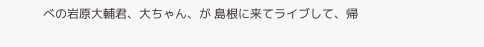べの岩原大輔君、大ちゃん、が 島根に来てライブして、帰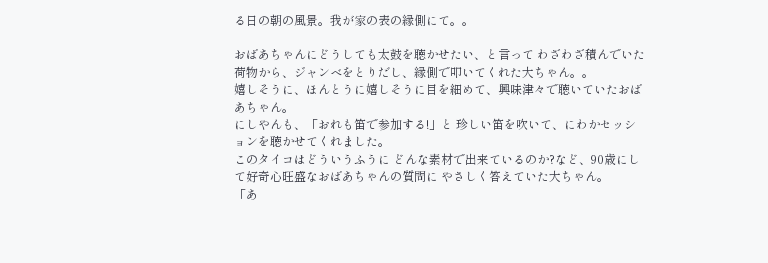る日の朝の風景。我が家の表の縁側にて。。

おばあちゃんにどうしても太鼓を聴かせたい、と言って わざわざ積んでいた荷物から、ジャンべをとりだし、縁側で叩いてくれた大ちゃん。。
嬉しそうに、ほんとうに嬉しそうに目を細めて、興味津々で聴いていたおばあちゃん。
にしやんも、「おれも笛で参加する!」と 珍しい笛を吹いて、にわかセッションを聴かせてくれました。
このタイコはどういうふうに どんな素材で出来ているのか?など、90歳にして好奇心旺盛なおばあちゃんの質問に やさしく答えていた大ちゃん。
「あ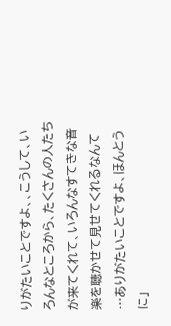りがたいことですよ、、こうして、いろんなところから、たくさんの人たちが来てくれて、いろんなすてきな音楽を聴かせて見せてくれるなんて …ありがたいことですよ、ほんとうに」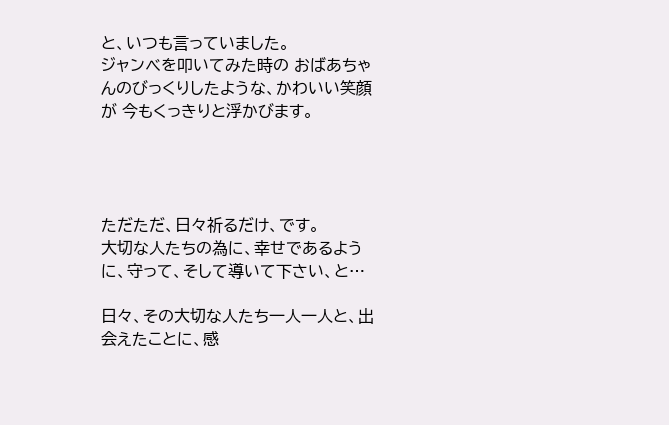と、いつも言っていました。
ジャンべを叩いてみた時の おばあちゃんのびっくりしたような、かわいい笑顔が 今もくっきりと浮かびます。




ただただ、日々祈るだけ、です。
大切な人たちの為に、幸せであるように、守って、そして導いて下さい、と…

日々、その大切な人たち一人一人と、出会えたことに、感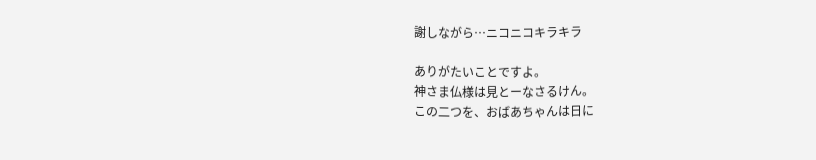謝しながら…ニコニコキラキラ

ありがたいことですよ。
神さま仏様は見とーなさるけん。
この二つを、おばあちゃんは日に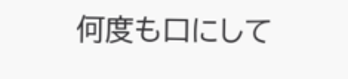何度も口にして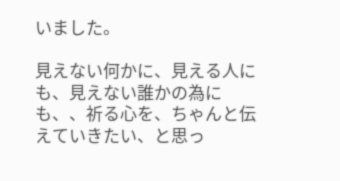いました。

見えない何かに、見える人にも、見えない誰かの為にも、、祈る心を、ちゃんと伝えていきたい、と思っ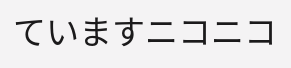ていますニコニコ